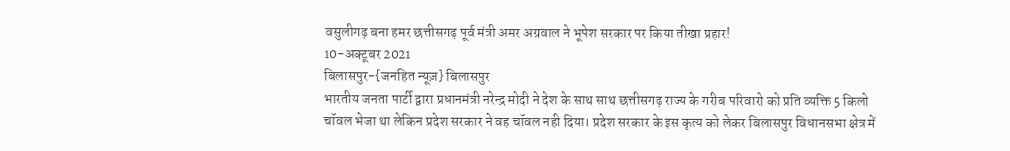वसुलीगढ़ बना हमर छत्तीसगढ़ पूर्व मंत्री अमर अग्रवाल ने भूपेश सरकार पर किया तीखा प्रहार!
10-अक्टूबर 2021
बिलासपुर-{जनहित न्यूज़} बिलासपुर
भारतीय जनता पार्टी द्वारा प्रधानमंत्री नरेन्द्र मोदी ने देश के साथ साथ छत्तीसगढ़ राज्य के गरीब परिवारो को प्रति व्यक्ति 5 किलो चॉवल भेजा था लेकिन प्रदेश सरकार ने वह चॉवल नही दिया। प्रदेश सरकार के इस कृत्य को लेकर बिलासपुर विधानसभा क्षेत्र में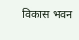विकास भवन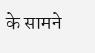के सामने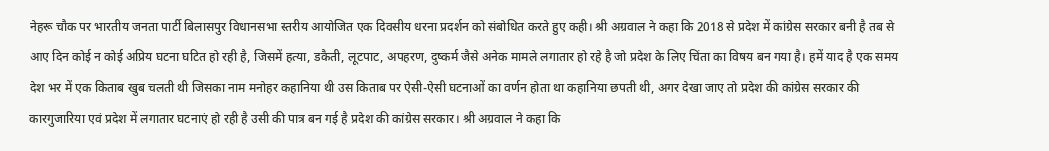नेहरू चौक पर भारतीय जनता पार्टी बिलासपुर विधानसभा स्तरीय आयोजित एक दिवसीय धरना प्रदर्शन को संबोधित करते हुए कही। श्री अग्रवाल ने कहा कि 2018 से प्रदेश में कांग्रेस सरकार बनी है तब से आए दिन कोई न कोई अप्रिय घटना घटित हो रही है, जिसमें हत्या, डकैती, लूटपाट, अपहरण, दुष्कर्म जैसे अनेक मामले लगातार हो रहे है जो प्रदेश के लिए चिंता का विषय बन गया है। हमें याद है एक समय देश भर में एक किताब खुब चलती थी जिसका नाम मनोहर कहानिया थी उस किताब पर ऐसी-ऐसी घटनाओं का वर्णन होता था कहानिया छपती थी, अगर देखा जाए तो प्रदेश की कांग्रेस सरकार की कारगुजारिया एवं प्रदेश में लगातार घटनाएं हो रही है उसी की पात्र बन गई है प्रदेश की कांग्रेस सरकार। श्री अग्रवाल ने कहा कि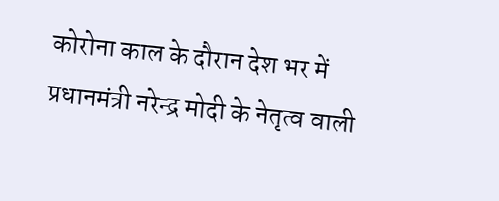कोरोना काल के दौरान देश भर में प्रधानमंत्री नरेन्द्र मोदी के नेतृत्व वाली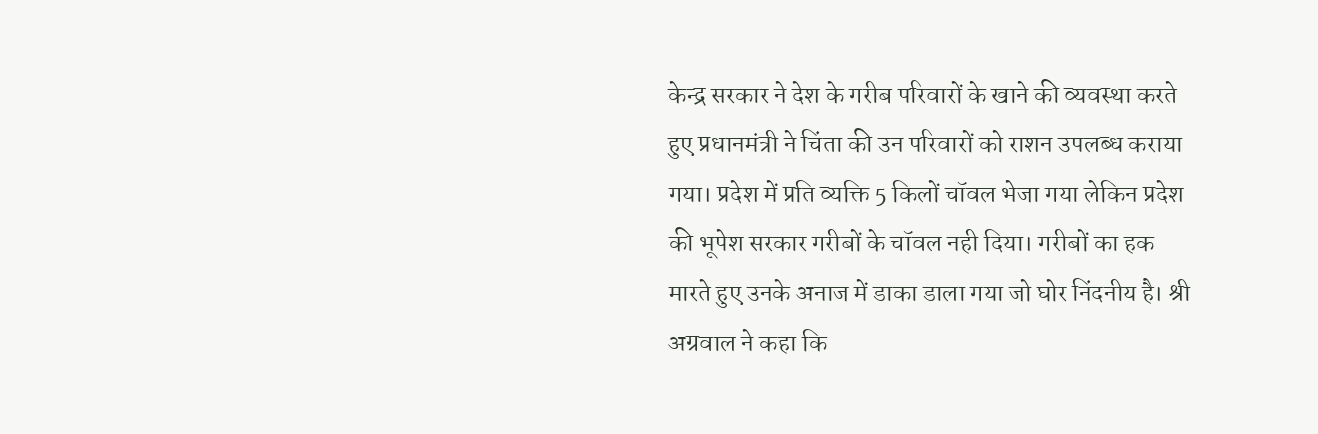केन्द्र सरकार ने देश के गरीब परिवारों के खाने की व्यवस्था करते हुए प्रधानमंत्री ने चिंता की उन परिवारों को राशन उपलब्ध कराया गया। प्रदेश में प्रति व्यक्ति 5 किलों चॉवल भेजा गया लेकिन प्रदेश की भूपेश सरकार गरीबों के चॉवल नही दिया। गरीबों का हक मारते हुए उनके अनाज में डाका डाला गया जो घोर निंदनीय है। श्री अग्रवाल ने कहा कि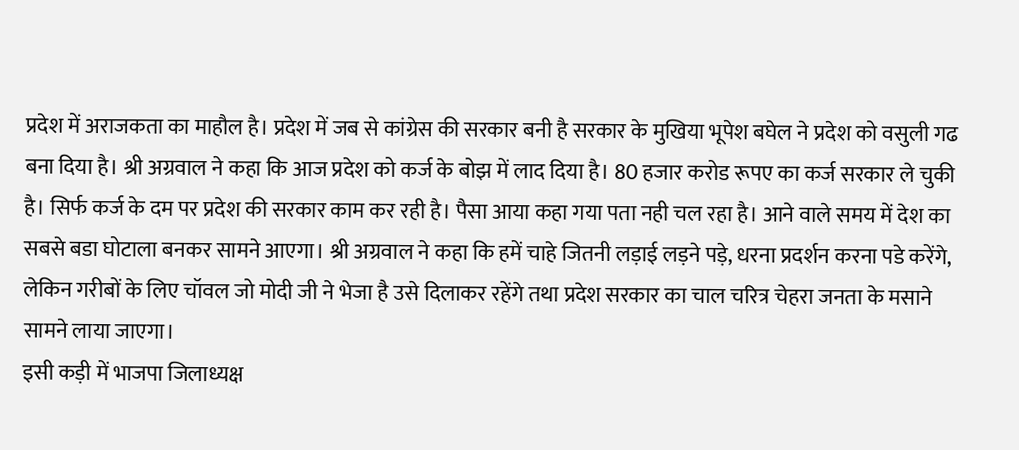प्रदेश में अराजकता का माहौल है। प्रदेश में जब से कांग्रेस की सरकार बनी है सरकार के मुखिया भूपेश बघेल ने प्रदेश को वसुली गढ बना दिया है। श्री अग्रवाल ने कहा कि आज प्रदेश को कर्ज के बोझ में लाद दिया है। 80 हजार करोड रूपए का कर्ज सरकार ले चुकी है। सिर्फ कर्ज के दम पर प्रदेश की सरकार काम कर रही है। पैसा आया कहा गया पता नही चल रहा है। आने वाले समय में देश का सबसे बडा घोटाला बनकर सामने आएगा। श्री अग्रवाल ने कहा कि हमें चाहे जितनी लड़ाई लड़ने पड़े, धरना प्रदर्शन करना पडे करेंगे, लेकिन गरीबों के लिए चॉवल जो मोदी जी ने भेजा है उसे दिलाकर रहेंगे तथा प्रदेश सरकार का चाल चरित्र चेहरा जनता के मसाने सामने लाया जाएगा।
इसी कड़ी में भाजपा जिलाध्यक्ष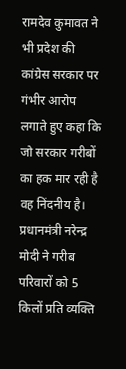रामदेव कुमावत ने भी प्रदेश की कांग्रेस सरकार पर गंभीर आरोप लगाते हुए कहा कि जो सरकार गरीबों का हक मार रही है वह निंदनीय है। प्रधानमंत्री नरेन्द्र मोदी ने गरीब परिवारों को 5 किलों प्रति व्यक्ति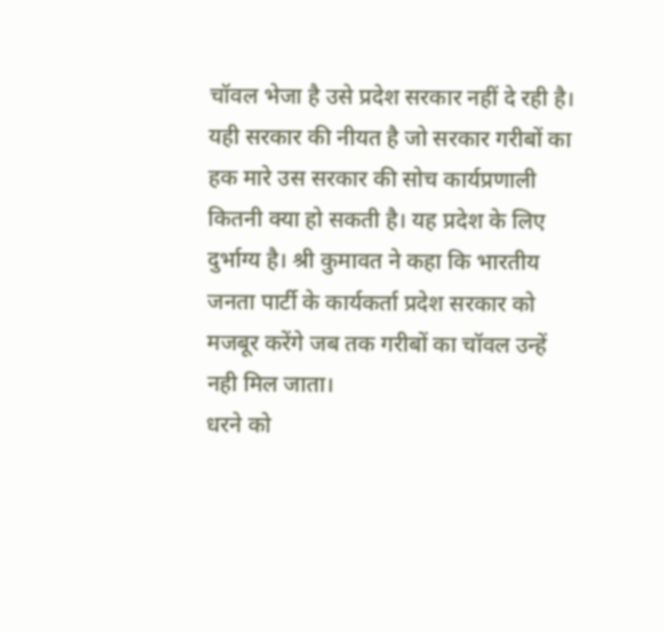चॉवल भेजा है उसे प्रदेश सरकार नहीं दे रही है। यही सरकार की नीयत है जो सरकार गरीबों का हक मारे उस सरकार की सोच कार्यप्रणाली कितनी क्या हो सकती है। यह प्रदेश के लिए दुर्भाग्य है। श्री कुमावत ने कहा कि भारतीय जनता पार्टी के कार्यकर्ता प्रदेश सरकार को मजबूर करेंगे जब तक गरीबों का चॉवल उन्हें नही मिल जाता।
धरने को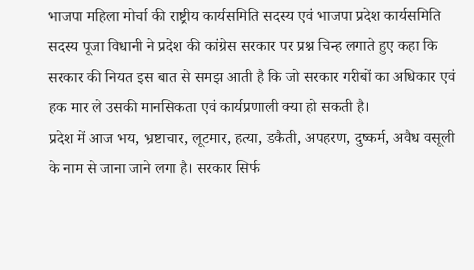भाजपा महिला मोर्चा की राष्ट्रीय कार्यसमिति सदस्य एवं भाजपा प्रदेश कार्यसमिति सदस्य पूजा विधानी ने प्रदेश की कांग्रेस सरकार पर प्रश्न चिन्ह लगाते हुए कहा कि सरकार की नियत इस बात से समझ आती है कि जो सरकार गरीबों का अधिकार एवं हक मार ले उसकी मानसिकता एवं कार्यप्रणाली क्या हो सकती है।
प्रदेश में आज भय, भ्रष्टाचार, लूटमार, हत्या, डकैती, अपहरण, दुष्कर्म, अवैध वसूली के नाम से जाना जाने लगा है। सरकार सिर्फ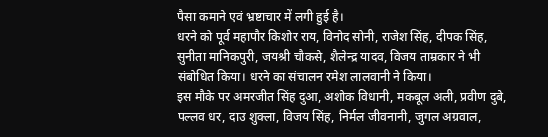पैसा कमाने एवं भ्रष्टाचार में लगी हुई है।
धरने को पूर्व महापौर किशोर राय, विनोद सोनी, राजेश सिंह, दीपक सिंह, सुनीता मानिकपुरी, जयश्री चौकसे, शैलेन्द्र यादव, विजय ताम्रकार ने भी संबोधित किया। धरने का संचालन रमेश लालवानी ने किया।
इस मौके पर अमरजीत सिंह दुआ, अशोक विधानी, मकबूल अली, प्रवीण दुबे, पल्लव धर, दाउ शुक्ला, विजय सिंह, निर्मल जीवनानी, जुगल अग्रवाल,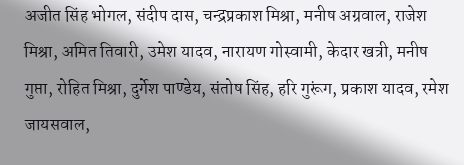अजीत सिंह भोगल, संदीप दास, चन्द्रप्रकाश मिश्रा, मनीष अग्रवाल, राजेश मिश्रा, अमित तिवारी, उमेश यादव, नारायण गोस्वामी, केदार खत्री, मनीष गुप्ता, रोहित मिश्रा, दुर्गेश पाण्डेय, संतोष सिंह, हरि गुरूंग, प्रकाश यादव, रमेश जायसवाल,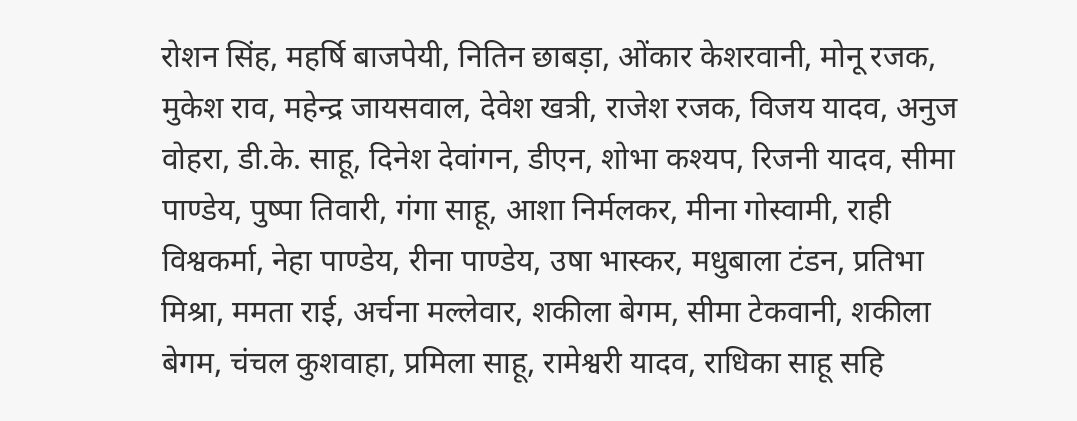रोशन सिंह, महर्षि बाजपेयी, नितिन छाबड़ा, ओंकार केशरवानी, मोनू रजक, मुकेश राव, महेन्द्र जायसवाल, देवेश खत्री, राजेश रजक, विजय यादव, अनुज वोहरा, डी.के. साहू, दिनेश देवांगन, डीएन, शोभा कश्यप, रिजनी यादव, सीमा पाण्डेय, पुष्पा तिवारी, गंगा साहू, आशा निर्मलकर, मीना गोस्वामी, राही विश्वकर्मा, नेहा पाण्डेय, रीना पाण्डेय, उषा भास्कर, मधुबाला टंडन, प्रतिभा मिश्रा, ममता राई, अर्चना मल्लेवार, शकीला बेगम, सीमा टेकवानी, शकीला बेगम, चंचल कुशवाहा, प्रमिला साहू, रामेश्वरी यादव, राधिका साहू सहि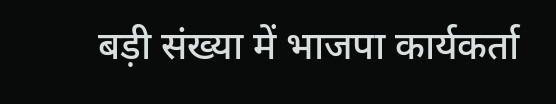बड़ी संख्या में भाजपा कार्यकर्ता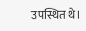उपस्थित थे।